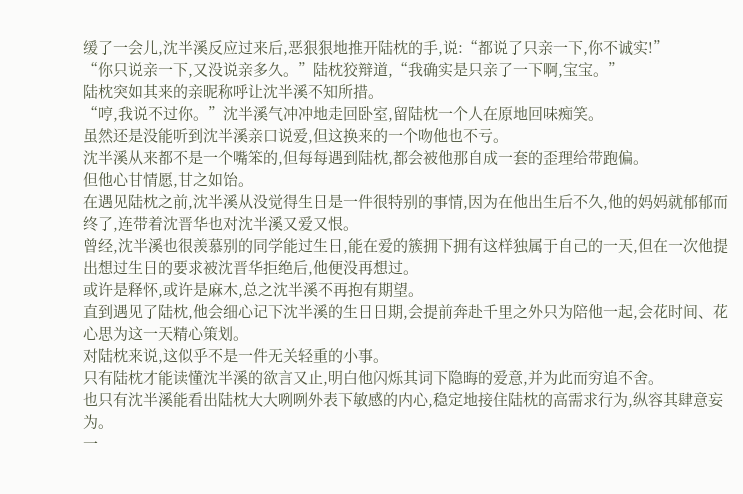缓了一会儿,沈半溪反应过来后,恶狠狠地推开陆枕的手,说:“都说了只亲一下,你不诚实!”
“你只说亲一下,又没说亲多久。”陆枕狡辩道,“我确实是只亲了一下啊,宝宝。”
陆枕突如其来的亲昵称呼让沈半溪不知所措。
“哼,我说不过你。”沈半溪气冲冲地走回卧室,留陆枕一个人在原地回味痴笑。
虽然还是没能听到沈半溪亲口说爱,但这换来的一个吻他也不亏。
沈半溪从来都不是一个嘴笨的,但每每遇到陆枕,都会被他那自成一套的歪理给带跑偏。
但他心甘情愿,甘之如饴。
在遇见陆枕之前,沈半溪从没觉得生日是一件很特别的事情,因为在他出生后不久,他的妈妈就郁郁而终了,连带着沈晋华也对沈半溪又爱又恨。
曾经,沈半溪也很羡慕别的同学能过生日,能在爱的簇拥下拥有这样独属于自己的一天,但在一次他提出想过生日的要求被沈晋华拒绝后,他便没再想过。
或许是释怀,或许是麻木,总之沈半溪不再抱有期望。
直到遇见了陆枕,他会细心记下沈半溪的生日日期,会提前奔赴千里之外只为陪他一起,会花时间、花心思为这一天精心策划。
对陆枕来说,这似乎不是一件无关轻重的小事。
只有陆枕才能读懂沈半溪的欲言又止,明白他闪烁其词下隐晦的爱意,并为此而穷追不舍。
也只有沈半溪能看出陆枕大大咧咧外表下敏感的内心,稳定地接住陆枕的高需求行为,纵容其肆意妄为。
一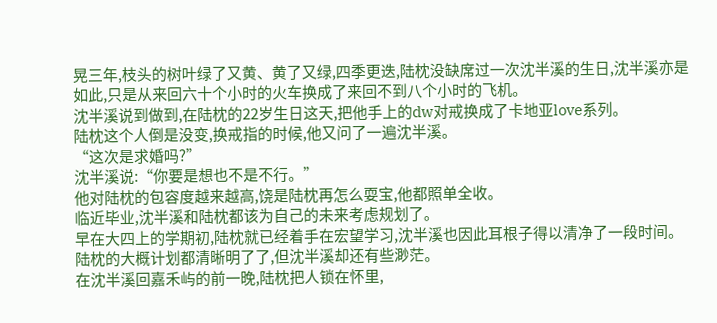晃三年,枝头的树叶绿了又黄、黄了又绿,四季更迭,陆枕没缺席过一次沈半溪的生日,沈半溪亦是如此,只是从来回六十个小时的火车换成了来回不到八个小时的飞机。
沈半溪说到做到,在陆枕的22岁生日这天,把他手上的dw对戒换成了卡地亚love系列。
陆枕这个人倒是没变,换戒指的时候,他又问了一遍沈半溪。
“这次是求婚吗?”
沈半溪说:“你要是想也不是不行。”
他对陆枕的包容度越来越高,饶是陆枕再怎么耍宝,他都照单全收。
临近毕业,沈半溪和陆枕都该为自己的未来考虑规划了。
早在大四上的学期初,陆枕就已经着手在宏望学习,沈半溪也因此耳根子得以清净了一段时间。
陆枕的大概计划都清晰明了了,但沈半溪却还有些渺茫。
在沈半溪回嘉禾屿的前一晚,陆枕把人锁在怀里,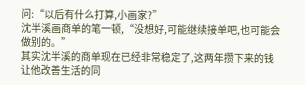问:“以后有什么打算,小画家?”
沈半溪画商单的笔一顿,“没想好,可能继续接单吧,也可能会做别的。”
其实沈半溪的商单现在已经非常稳定了,这两年攒下来的钱让他改善生活的同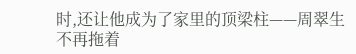时,还让他成为了家里的顶梁柱——周翠生不再拖着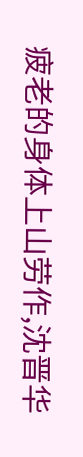疲老的身体上山劳作,沈晋华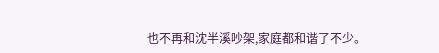也不再和沈半溪吵架,家庭都和谐了不少。